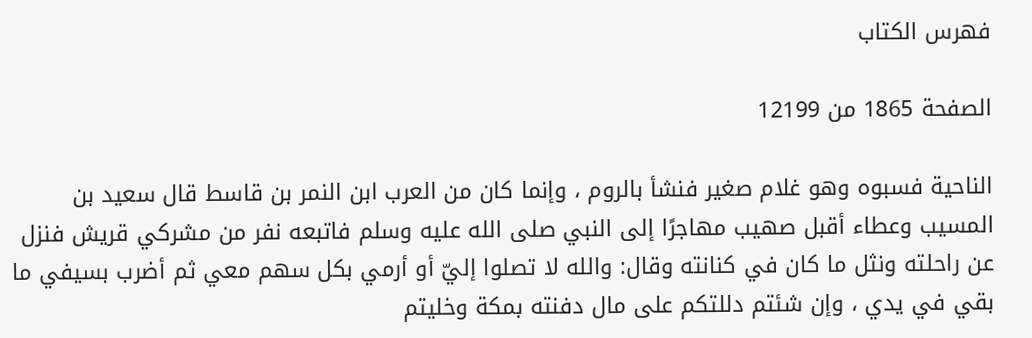فهرس الكتاب

الصفحة 1865 من 12199

الناحية فسبوه وهو غلام صغير فنشأ بالروم ، وإنما كان من العرب ابن النمر بن قاسط قال سعيد بن المسيب وعطاء أقبل صهيب مهاجرًا إلى النبي صلى الله عليه وسلم فاتبعه نفر من مشركي قريش فنزل عن راحلته ونثل ما كان في كنانته وقال: والله لا تصلوا إليّ أو أرمي بكل سهم معي ثم أضرب بسيفي ما بقي في يدي ، وإن شئتم دللتكم على مال دفنته بمكة وخليتم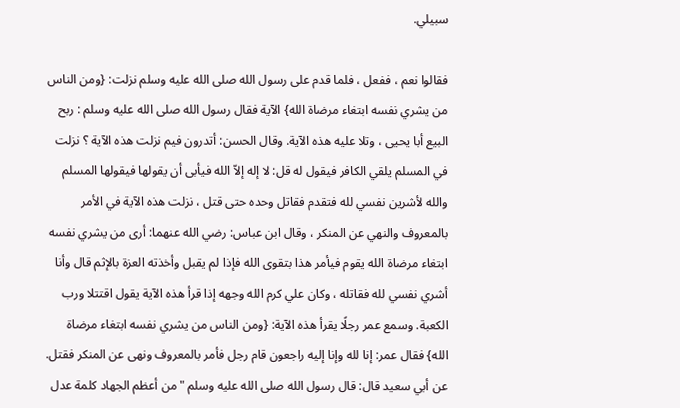سبيلي.

فقالوا نعم ، ففعل ، فلما قدم على رسول الله صلى الله عليه وسلم نزلت: {ومن الناس من يشري نفسه ابتغاء مرضاة الله} الآية فقال رسول الله صلى الله عليه وسلم : ربح البيع أبا يحيى ، وتلا عليه هذه الآية. وقال الحسن: أتدرون فيم نزلت هذه الآية ؟ نزلت في المسلم يلقي الكافر فيقول له قل: لا إله إلاّ الله فيأبى أن يقولها فيقولها المسلم والله لأشرين نفسي لله فتقدم فقاتل وحده حتى قتل ، نزلت هذه الآية في الأمر بالمعروف والنهي عن المنكر ، وقال ابن عباس: رضي الله عنهما: أرى من يشري نفسه ابتغاء مرضاة الله يقوم فيأمر هذا بتقوى الله فإذا لم يقبل وأخذته العزة بالإثم قال وأنا أشري نفسي لله فقاتله ، وكان علي كرم الله وجهه إذا قرأ هذه الآية يقول اقتتلا ورب الكعبة. وسمع عمر رجلًا يقرأ هذه الآية: {ومن الناس من يشري نفسه ابتغاء مرضاة الله} فقال عمر: إنا لله وإنا إليه راجعون قام رجل فأمر بالمعروف ونهى عن المنكر فقتل. عن أبي سعيد قال: قال رسول الله صلى الله عليه وسلم "من أعظم الجهاد كلمة عدل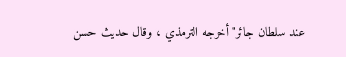عند سلطان جائر"أخرجه الترمذي ، وقال حديث حسن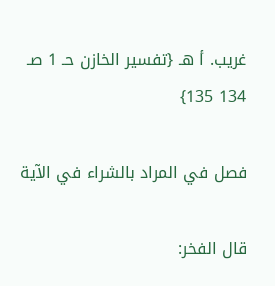غريب. أ هـ {تفسير الخازن حـ 1 صـ 134 135}

فصل في المراد بالشراء في الآية

قال الفخر: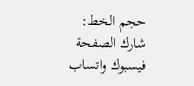حجم الخط:
شارك الصفحة
فيسبوك واتساب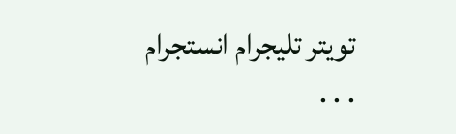تويتر تليجرام انستجرام
. . .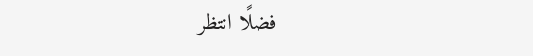فضلًا انتظر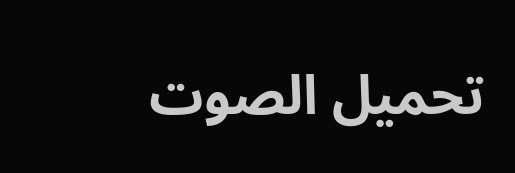تحميل الصوت